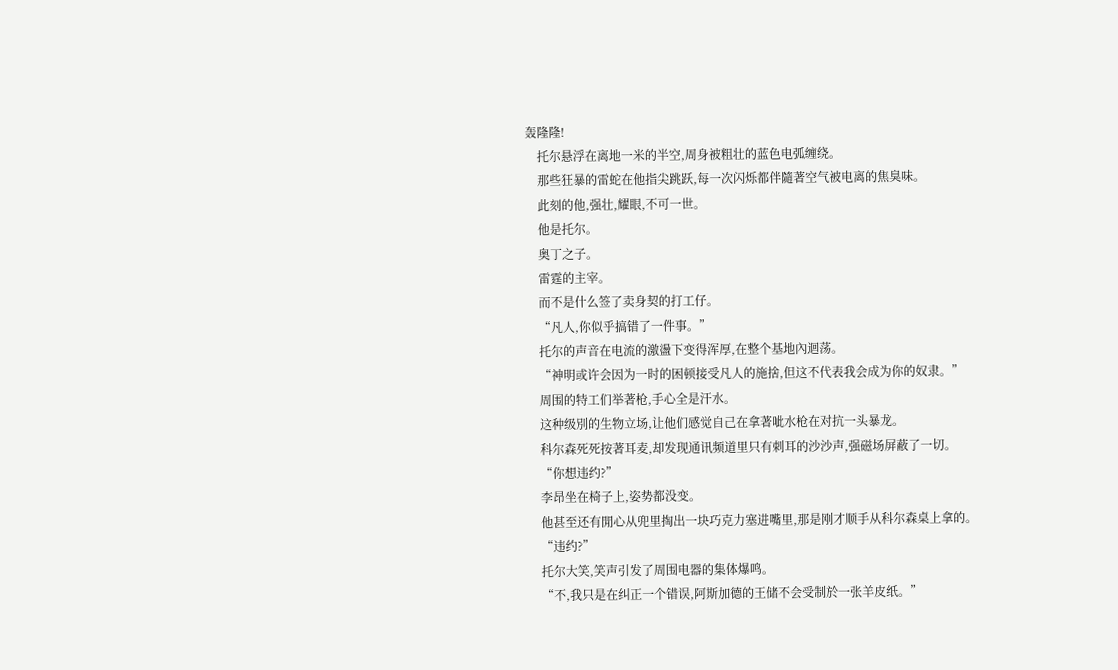轰隆隆!
    托尔悬浮在离地一米的半空,周身被粗壮的蓝色电弧缠绕。
    那些狂暴的雷蛇在他指尖跳跃,每一次闪烁都伴隨著空气被电离的焦臭味。
    此刻的他,强壮,耀眼,不可一世。
    他是托尔。
    奥丁之子。
    雷霆的主宰。
    而不是什么签了卖身契的打工仔。
    “凡人,你似乎搞错了一件事。”
    托尔的声音在电流的激盪下变得浑厚,在整个基地內迴荡。
    “神明或许会因为一时的困顿接受凡人的施捨,但这不代表我会成为你的奴隶。”
    周围的特工们举著枪,手心全是汗水。
    这种级別的生物立场,让他们感觉自己在拿著呲水枪在对抗一头暴龙。
    科尔森死死按著耳麦,却发现通讯频道里只有刺耳的沙沙声,强磁场屏蔽了一切。
    “你想违约?”
    李昂坐在椅子上,姿势都没变。
    他甚至还有閒心从兜里掏出一块巧克力塞进嘴里,那是刚才顺手从科尔森桌上拿的。
    “违约?”
    托尔大笑,笑声引发了周围电器的集体爆鸣。
    “不,我只是在纠正一个错误,阿斯加德的王储不会受制於一张羊皮纸。”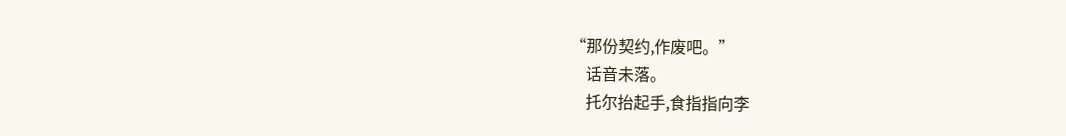“那份契约,作废吧。”
    话音未落。
    托尔抬起手,食指指向李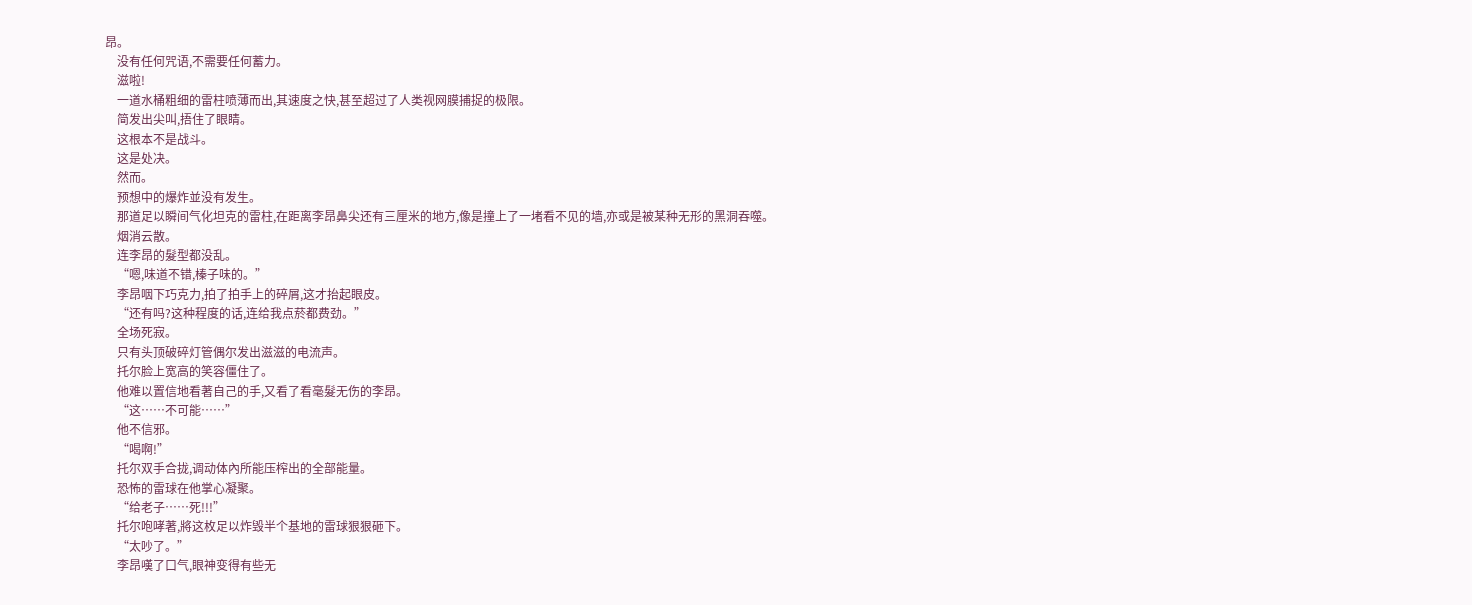昂。
    没有任何咒语,不需要任何蓄力。
    滋啦!
    一道水桶粗细的雷柱喷薄而出,其速度之快,甚至超过了人类视网膜捕捉的极限。
    简发出尖叫,捂住了眼睛。
    这根本不是战斗。
    这是处决。
    然而。
    预想中的爆炸並没有发生。
    那道足以瞬间气化坦克的雷柱,在距离李昂鼻尖还有三厘米的地方,像是撞上了一堵看不见的墙,亦或是被某种无形的黑洞吞噬。
    烟消云散。
    连李昂的髮型都没乱。
    “嗯,味道不错,榛子味的。”
    李昂咽下巧克力,拍了拍手上的碎屑,这才抬起眼皮。
    “还有吗?这种程度的话,连给我点菸都费劲。”
    全场死寂。
    只有头顶破碎灯管偶尔发出滋滋的电流声。
    托尔脸上宽高的笑容僵住了。
    他难以置信地看著自己的手,又看了看毫髮无伤的李昂。
    “这……不可能……”
    他不信邪。
    “喝啊!”
    托尔双手合拢,调动体內所能压榨出的全部能量。
    恐怖的雷球在他掌心凝聚。
    “给老子……死!!!”
    托尔咆哮著,將这枚足以炸毁半个基地的雷球狠狠砸下。
    “太吵了。”
    李昂嘆了口气,眼神变得有些无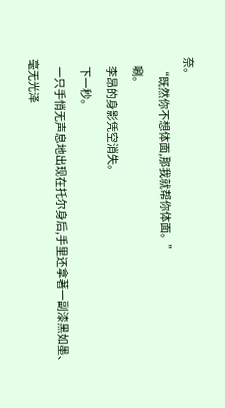奈。
    “既然你不想体面,那我就帮你体面。”
    唰。
    李昂的身影凭空消失。
    下一秒。
    一只手悄无声息地出现在托尔身后,手里还拿著一副漆黑如墨、毫无光泽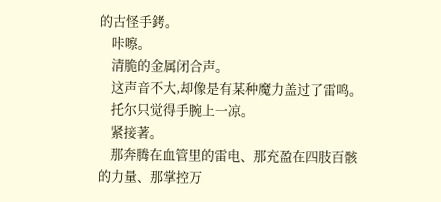的古怪手銬。
    咔嚓。
    清脆的金属闭合声。
    这声音不大,却像是有某种魔力盖过了雷鸣。
    托尔只觉得手腕上一凉。
    紧接著。
    那奔腾在血管里的雷电、那充盈在四肢百骸的力量、那掌控万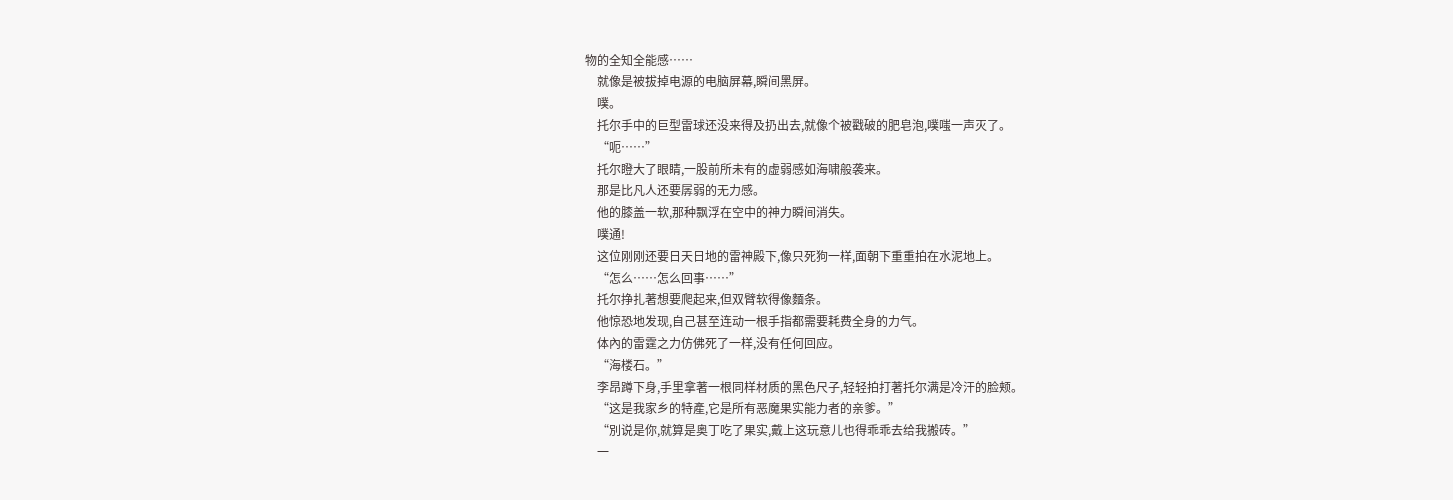物的全知全能感……
    就像是被拔掉电源的电脑屏幕,瞬间黑屏。
    噗。
    托尔手中的巨型雷球还没来得及扔出去,就像个被戳破的肥皂泡,噗嗤一声灭了。
    “呃……”
    托尔瞪大了眼睛,一股前所未有的虚弱感如海啸般袭来。
    那是比凡人还要孱弱的无力感。
    他的膝盖一软,那种飘浮在空中的神力瞬间消失。
    噗通!
    这位刚刚还要日天日地的雷神殿下,像只死狗一样,面朝下重重拍在水泥地上。
    “怎么……怎么回事……”
    托尔挣扎著想要爬起来,但双臂软得像麵条。
    他惊恐地发现,自己甚至连动一根手指都需要耗费全身的力气。
    体內的雷霆之力仿佛死了一样,没有任何回应。
    “海楼石。”
    李昂蹲下身,手里拿著一根同样材质的黑色尺子,轻轻拍打著托尔满是冷汗的脸颊。
    “这是我家乡的特產,它是所有恶魔果实能力者的亲爹。”
    “別说是你,就算是奥丁吃了果实,戴上这玩意儿也得乖乖去给我搬砖。”
    一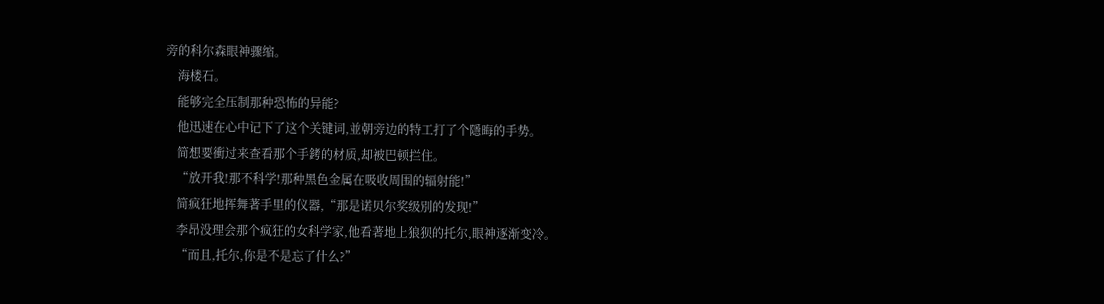旁的科尔森眼神骤缩。
    海楼石。
    能够完全压制那种恐怖的异能?
    他迅速在心中记下了这个关键词,並朝旁边的特工打了个隱晦的手势。
    简想要衝过来查看那个手銬的材质,却被巴顿拦住。
    “放开我!那不科学!那种黑色金属在吸收周围的辐射能!”
    简疯狂地挥舞著手里的仪器,“那是诺贝尔奖级別的发现!”
    李昂没理会那个疯狂的女科学家,他看著地上狼狈的托尔,眼神逐渐变冷。
    “而且,托尔,你是不是忘了什么?”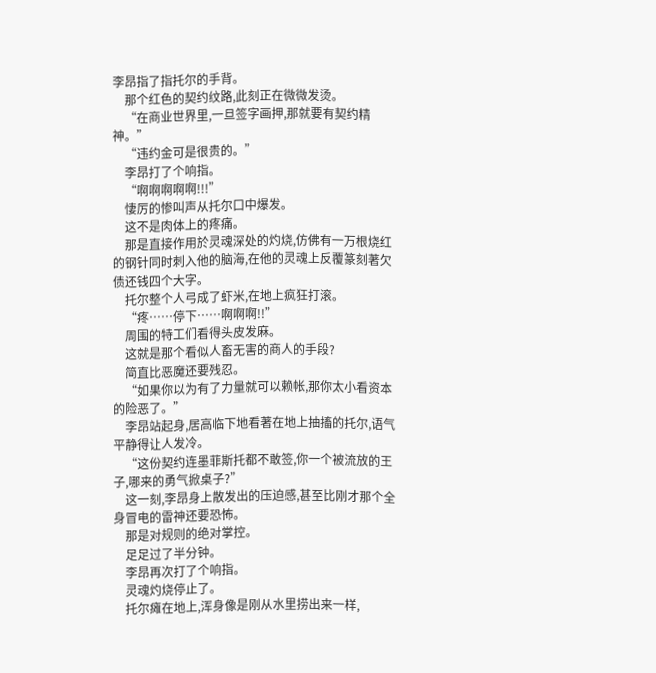李昂指了指托尔的手背。
    那个红色的契约纹路,此刻正在微微发烫。
    “在商业世界里,一旦签字画押,那就要有契约精神。”
    “违约金可是很贵的。”
    李昂打了个响指。
    “啊啊啊啊啊!!!”
    悽厉的惨叫声从托尔口中爆发。
    这不是肉体上的疼痛。
    那是直接作用於灵魂深处的灼烧,仿佛有一万根烧红的钢针同时刺入他的脑海,在他的灵魂上反覆篆刻著欠债还钱四个大字。
    托尔整个人弓成了虾米,在地上疯狂打滚。
    “疼……停下……啊啊啊!!”
    周围的特工们看得头皮发麻。
    这就是那个看似人畜无害的商人的手段?
    简直比恶魔还要残忍。
    “如果你以为有了力量就可以赖帐,那你太小看资本的险恶了。”
    李昂站起身,居高临下地看著在地上抽搐的托尔,语气平静得让人发冷。
    “这份契约连墨菲斯托都不敢签,你一个被流放的王子,哪来的勇气掀桌子?”
    这一刻,李昂身上散发出的压迫感,甚至比刚才那个全身冒电的雷神还要恐怖。
    那是对规则的绝对掌控。
    足足过了半分钟。
    李昂再次打了个响指。
    灵魂灼烧停止了。
    托尔瘫在地上,浑身像是刚从水里捞出来一样,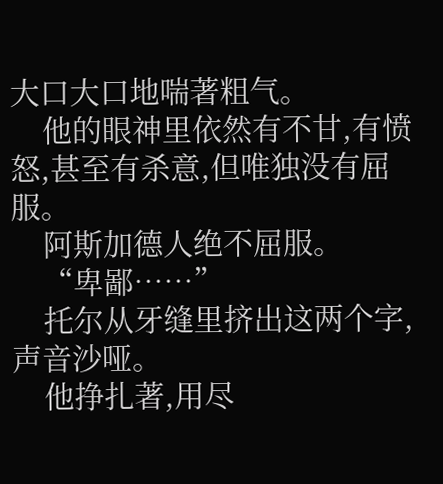大口大口地喘著粗气。
    他的眼神里依然有不甘,有愤怒,甚至有杀意,但唯独没有屈服。
    阿斯加德人绝不屈服。
    “卑鄙……”
    托尔从牙缝里挤出这两个字,声音沙哑。
    他挣扎著,用尽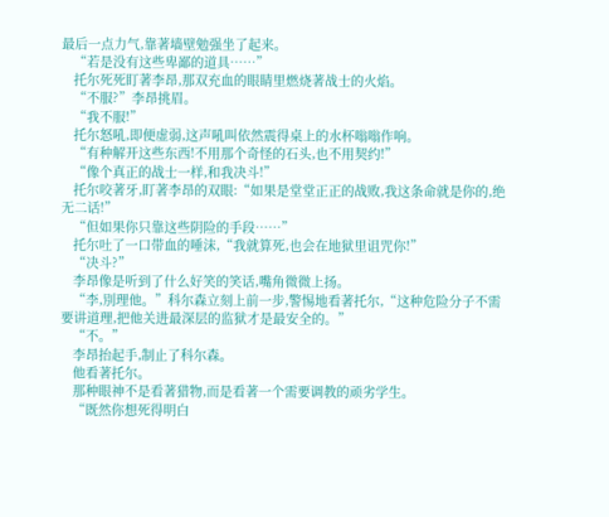最后一点力气,靠著墙壁勉强坐了起来。
    “若是没有这些卑鄙的道具……”
    托尔死死盯著李昂,那双充血的眼睛里燃烧著战士的火焰。
    “不服?”李昂挑眉。
    “我不服!”
    托尔怒吼,即便虚弱,这声吼叫依然震得桌上的水杯嗡嗡作响。
    “有种解开这些东西!不用那个奇怪的石头,也不用契约!”
    “像个真正的战士一样,和我决斗!”
    托尔咬著牙,盯著李昂的双眼:“如果是堂堂正正的战败,我这条命就是你的,绝无二话!”
    “但如果你只靠这些阴险的手段……”
    托尔吐了一口带血的唾沫,“我就算死,也会在地狱里诅咒你!”
    “决斗?”
    李昂像是听到了什么好笑的笑话,嘴角微微上扬。
    “李,別理他。”科尔森立刻上前一步,警惕地看著托尔,“这种危险分子不需要讲道理,把他关进最深层的监狱才是最安全的。”
    “不。”
    李昂抬起手,制止了科尔森。
    他看著托尔。
    那种眼神不是看著猎物,而是看著一个需要调教的顽劣学生。
    “既然你想死得明白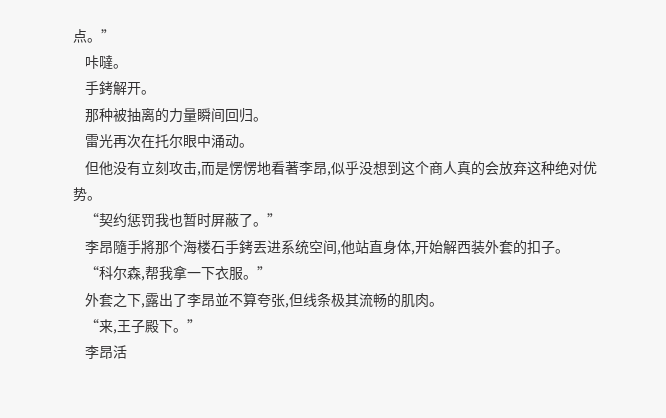点。”
    咔噠。
    手銬解开。
    那种被抽离的力量瞬间回归。
    雷光再次在托尔眼中涌动。
    但他没有立刻攻击,而是愣愣地看著李昂,似乎没想到这个商人真的会放弃这种绝对优势。
    “契约惩罚我也暂时屏蔽了。”
    李昂隨手將那个海楼石手銬丟进系统空间,他站直身体,开始解西装外套的扣子。
    “科尔森,帮我拿一下衣服。”
    外套之下,露出了李昂並不算夸张,但线条极其流畅的肌肉。
    “来,王子殿下。”
    李昂活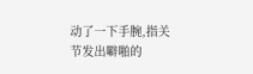动了一下手腕,指关节发出噼啪的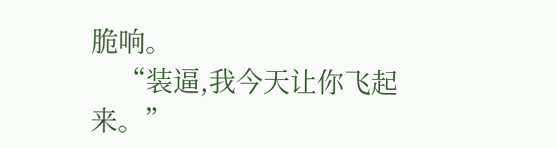脆响。
    “装逼,我今天让你飞起来。”